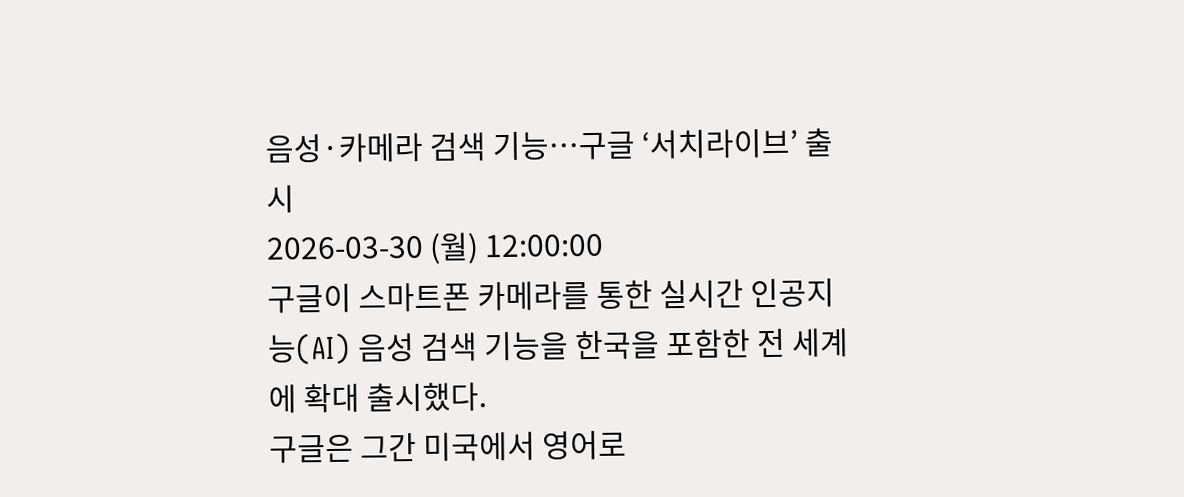음성·카메라 검색 기능…구글 ‘서치라이브’ 출시
2026-03-30 (월) 12:00:00
구글이 스마트폰 카메라를 통한 실시간 인공지능(AI) 음성 검색 기능을 한국을 포함한 전 세계에 확대 출시했다.
구글은 그간 미국에서 영어로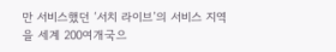만 서비스했던 ‘서치 라이브’의 서비스 지역을 세계 200여개국으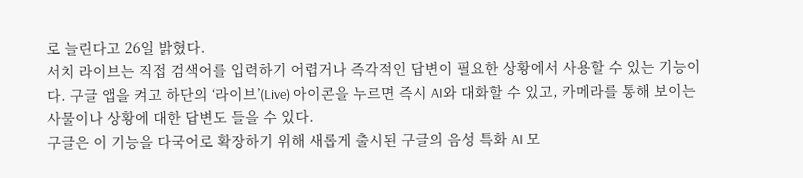로 늘린다고 26일 밝혔다.
서치 라이브는 직접 검색어를 입력하기 어렵거나 즉각적인 답변이 필요한 상황에서 사용할 수 있는 기능이다. 구글 앱을 켜고 하단의 ‘라이브’(Live) 아이콘을 누르면 즉시 AI와 대화할 수 있고, 카메라를 통해 보이는 사물이나 상황에 대한 답변도 들을 수 있다.
구글은 이 기능을 다국어로 확장하기 위해 새롭게 출시된 구글의 음성 특화 AI 모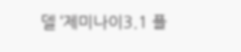델 ‘제미나이3.1 플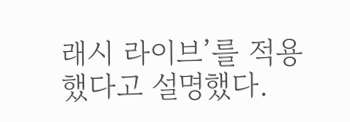래시 라이브’를 적용했다고 설명했다.